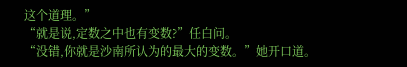这个道理。”
“就是说,定数之中也有变数?”任白问。
“没错,你就是沙南所认为的最大的变数。”她开口道。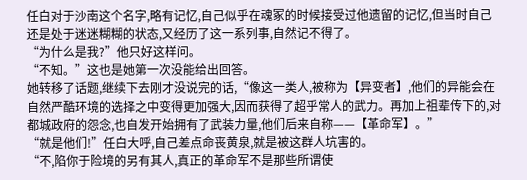任白对于沙南这个名字,略有记忆,自己似乎在魂冢的时候接受过他遗留的记忆,但当时自己还是处于迷迷糊糊的状态,又经历了这一系列事,自然记不得了。
“为什么是我?”他只好这样问。
“不知。”这也是她第一次没能给出回答。
她转移了话题,继续下去刚才没说完的话,“像这一类人,被称为【异变者】,他们的异能会在自然严酷环境的选择之中变得更加强大,因而获得了超乎常人的武力。再加上祖辈传下的,对都城政府的怨念,也自发开始拥有了武装力量,他们后来自称——【革命军】。”
“就是他们!”任白大呼,自己差点命丧黄泉,就是被这群人坑害的。
“不,陷你于险境的另有其人,真正的革命军不是那些所谓使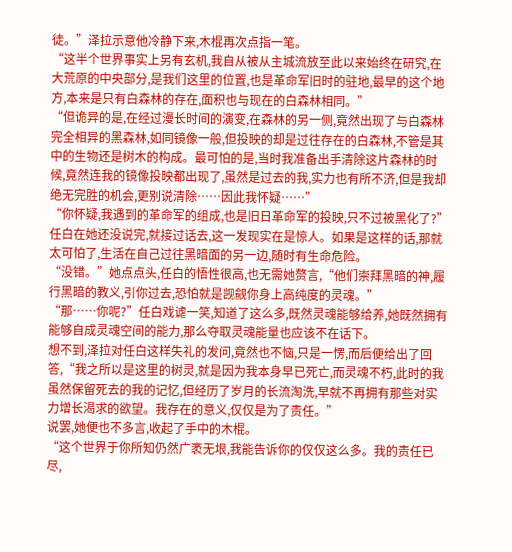徒。”泽拉示意他冷静下来,木棍再次点指一笔。
“这半个世界事实上另有玄机,我自从被从主城流放至此以来始终在研究,在大荒原的中央部分,是我们这里的位置,也是革命军旧时的驻地,最早的这个地方,本来是只有白森林的存在,面积也与现在的白森林相同。”
“但诡异的是,在经过漫长时间的演变,在森林的另一侧,竟然出现了与白森林完全相异的黑森林,如同镜像一般,但投映的却是过往存在的白森林,不管是其中的生物还是树木的构成。最可怕的是,当时我准备出手清除这片森林的时候,竟然连我的镜像投映都出现了,虽然是过去的我,实力也有所不济,但是我却绝无完胜的机会,更别说清除……因此我怀疑……”
“你怀疑,我遇到的革命军的组成,也是旧日革命军的投映,只不过被黑化了?”任白在她还没说完,就接过话去,这一发现实在是惊人。如果是这样的话,那就太可怕了,生活在自己过往黑暗面的另一边,随时有生命危险。
“没错。”她点点头,任白的悟性很高,也无需她赘言,“他们崇拜黑暗的神,履行黑暗的教义,引你过去,恐怕就是觊觎你身上高纯度的灵魂。”
“那……你呢?”任白戏谑一笑,知道了这么多,既然灵魂能够给养,她既然拥有能够自成灵魂空间的能力,那么夺取灵魂能量也应该不在话下。
想不到,泽拉对任白这样失礼的发问,竟然也不恼,只是一愣,而后便给出了回答,“我之所以是这里的树灵,就是因为我本身早已死亡,而灵魂不朽,此时的我虽然保留死去的我的记忆,但经历了岁月的长流淘洗,早就不再拥有那些对实力增长渴求的欲望。我存在的意义,仅仅是为了责任。”
说罢,她便也不多言,收起了手中的木棍。
“这个世界于你所知仍然广袤无垠,我能告诉你的仅仅这么多。我的责任已尽,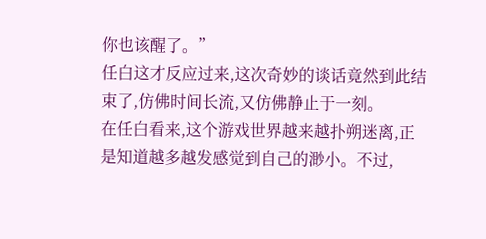你也该醒了。”
任白这才反应过来,这次奇妙的谈话竟然到此结束了,仿佛时间长流,又仿佛静止于一刻。
在任白看来,这个游戏世界越来越扑朔迷离,正是知道越多越发感觉到自己的渺小。不过,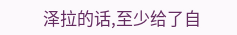泽拉的话,至少给了自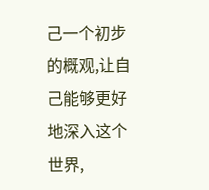己一个初步的概观,让自己能够更好地深入这个世界,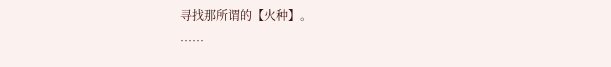寻找那所谓的【火种】。
……